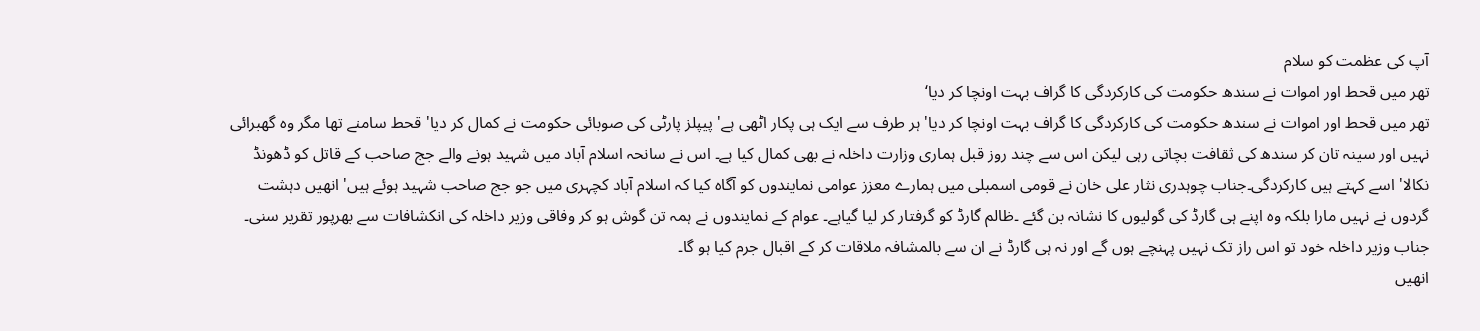آپ کی عظمت کو سلام
تھر میں قحط اور اموات نے سندھ حکومت کی کارکردگی کا گراف بہت اونچا کر دیا‘
تھر میں قحط اور اموات نے سندھ حکومت کی کارکردگی کا گراف بہت اونچا کر دیا' ہر طرف سے ایک ہی پکار اٹھی ہے' پیپلز پارٹی کی صوبائی حکومت نے کمال کر دیا' قحط سامنے تھا مگر وہ گھبرائی نہیں اور سینہ تان کر سندھ کی ثقافت بچاتی رہی لیکن اس سے چند روز قبل ہماری وزارت داخلہ نے بھی کمال کیا ہے۔ اس نے سانحہ اسلام آباد میں شہید ہونے والے جج صاحب کے قاتل کو ڈھونڈ نکالا' اسے کہتے ہیں کارکردگی۔جناب چوہدری نثار علی خان نے قومی اسمبلی میں ہمارے معزز عوامی نمایندوں کو آگاہ کیا کہ اسلام آباد کچہری میں جو جج صاحب شہید ہوئے ہیں' انھیں دہشت گردوں نے نہیں مارا بلکہ وہ اپنے ہی گارڈ کی گولیوں کا نشانہ بن گئے ۔ظالم گارڈ کو گرفتار کر لیا گیاہے۔ عوام کے نمایندوں نے ہمہ تن گوش ہو کر وفاقی وزیر داخلہ کی انکشافات سے بھرپور تقریر سنی۔ جناب وزیر داخلہ خود تو اس راز تک نہیں پہنچے ہوں گے اور نہ ہی گارڈ نے ان سے بالمشافہ ملاقات کر کے اقبال جرم کیا ہو گا۔
انھیں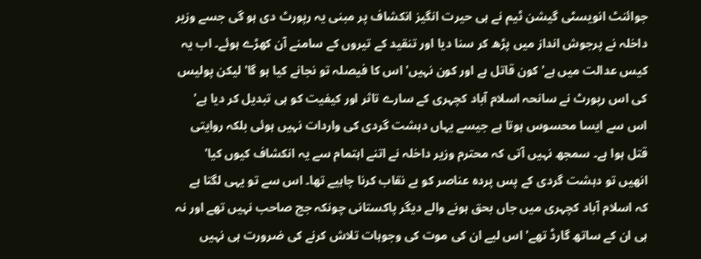جوائنٹ انویسٹی گیشن ٹیم نے ہی حیرت انگیز انکشاف پر مبنی یہ رپورٹ دی ہو گی جسے وزیر داخلہ نے پرجوش انداز میں پڑھ کر سنا دیا اور تنقید کے تیروں کے سامنے آن کھڑے ہوئے۔ اب یہ کیس عدالت میں ہے' کون قاتل ہے اور کون نہیں' اس کا فیصلہ تو نجانے کیا ہو گا'لیکن پولیس کی اس رپورٹ نے سانحہ اسلام آباد کچہری کے سارے تاثر اور کیفیت کو ہی تبدیل کر دیا ہے' اس سے ایسا محسوس ہوتا ہے جیسے یہاں دہشت گردی کی واردات نہیں ہوئی بلکہ روایتی قتل ہوا ہے۔ سمجھ نہیں آتی کہ محترم وزیر داخلہ نے اتنے اہتمام سے یہ انکشاف کیوں کیا' انھیں تو دہشت گردی کے پس پردہ عناصر کو بے نقاب کرنا چاہیے تھا۔ اس سے تو یہی لگتا ہے کہ اسلام آباد کچہری میں جاں بحق ہونے والے دیگر پاکستانی چونکہ جج صاحب نہیں تھے اور نہ ہی ان کے ساتھ گارڈ تھے' اس لیے ان کی موت کی وجوہات تلاش کرنے کی ضرورت ہی نہیں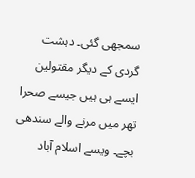سمجھی گئی۔ دہشت گردی کے دیگر مقتولین ایسے ہی ہیں جیسے صحرا تھر میں مرنے والے سندھی بچے۔ ویسے اسلام آباد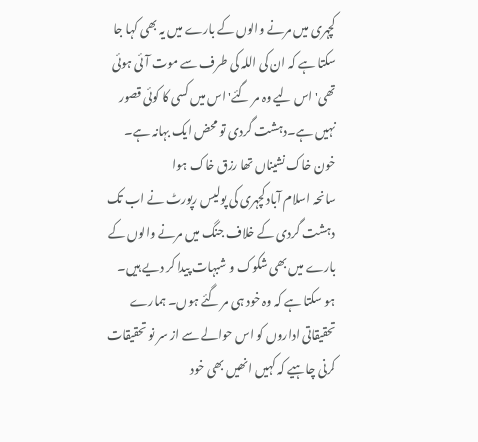کچہری میں مرنے والوں کے بارے میں یہ بھی کہا جا سکتا ہے کہ ان کی اللہ کی طرف سے موت آئی ہوئی تھی' اس لیے وہ مر گئے' اس میں کسی کا کوئی قصور نہیں ہے۔دہشت گردی تو محض ایک بہانہ ہے۔
خون خاک نشیناں تھا رزق خاک ہوا
سانحہ اسلام آباد کچہری کی پولیس رپورٹ نے اب تک دہشت گردی کے خلاف جنگ میں مرنے والوں کے بارے میں بھی شکوک و شبہات پیدا کر دیے ہیں۔ ہو سکتا ہے کہ وہ خود ہی مر گئے ہوں۔ ہمارے تحقیقاتی اداروں کو اس حوالے سے از سر نو تحقیقات کرنی چاہیے کہ کہیں انھیں بھی خود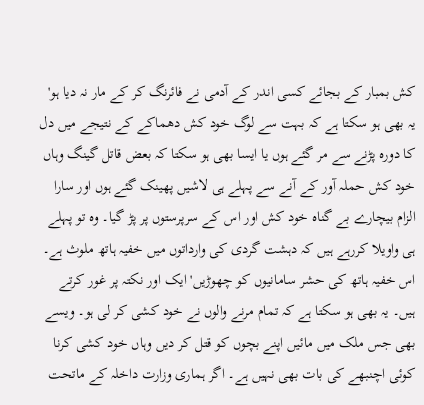کش بمبار کے بجائے کسی اندر کے آدمی نے فائرنگ کر کے مار نہ دیا ہو' یہ بھی ہو سکتا ہے کہ بہت سے لوگ خود کش دھماکے کے نتیجے میں دل کا دورہ پڑنے سے مر گئے ہوں یا ایسا بھی ہو سکتا کہ بعض قاتل گینگ وہاں خود کش حملہ آور کے آنے سے پہلے ہی لاشیں پھینک گئے ہوں اور سارا الزام بیچارے بے گناہ خود کش اور اس کے سرپرستوں پر پڑ گیا۔ وہ تو پہلے ہی واویلا کررہے ہیں کہ دہشت گردی کی وارداتوں میں خفیہ ہاتھ ملوث ہے۔
اس خفیہ ہاتھ کی حشر سامانیوں کو چھوڑیں' ایک اور نکتہ پر غور کرتے ہیں۔ یہ بھی ہو سکتا ہے کہ تمام مرنے والوں نے خود کشی کر لی ہو۔ ویسے بھی جس ملک میں مائیں اپنے بچوں کو قتل کر دیں وہاں خود کشی کرنا کوئی اچنبھے کی بات بھی نہیں ہے۔ اگر ہماری وزارت داخلہ کے ماتحت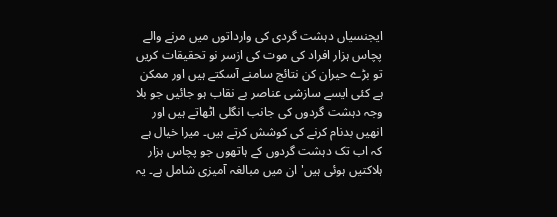ایجنسیاں دہشت گردی کی وارداتوں میں مرنے والے پچاس ہزار افراد کی موت کی ازسر نو تحقیقات کریں تو بڑے حیران کن نتائج سامنے آسکتے ہیں اور ممکن ہے کئی ایسے سازشی عناصر بے نقاب ہو جائیں جو بلا وجہ دہشت گردوں کی جانب انگلی اٹھاتے ہیں اور انھیں بدنام کرنے کی کوشش کرتے ہیں۔ میرا خیال ہے کہ اب تک دہشت گردوں کے ہاتھوں جو پچاس ہزار ہلاکتیں ہوئی ہیں' ان میں مبالغہ آمیزی شامل ہے۔ یہ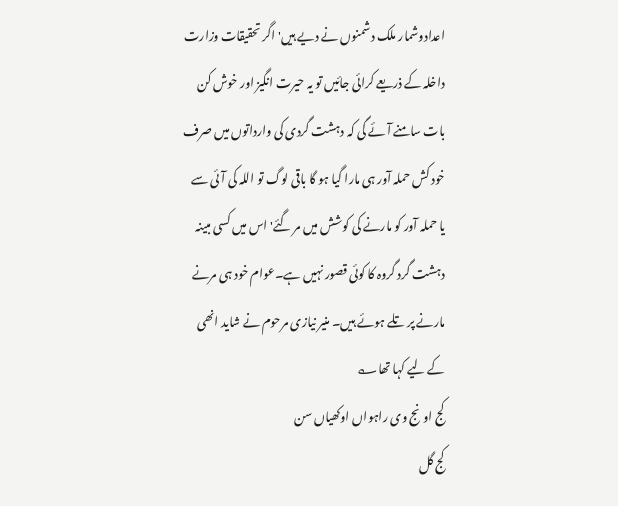اعدادوشمار ملک دشمنوں نے دیے ہیں' اگر تحقیقات وزارت داخلہ کے ذریعے کرائی جائیں تو یہ حیرت انگیز اور خوش کن بات سامنے آئے گی کہ دہشت گردی کی وارداتوں میں صرف خود کش حملہ آور ہی مارا گیا ہو گا باقی لوگ تو اللہ کی آئی سے یا حملہ آور کو مارنے کی کوشش میں مر گئے' اس میں کسی مبینہ دہشت گرد گروہ کا کوئی قصور نہیں ہے۔عوام خود ہی مرنے مارنے پر تلے ہوئے ہیں۔ منیر نیازی مرحوم نے شاید انھی کے لیے کہا تھا؎
کج اونج وی راہواں اوکھیاں سن
کج گل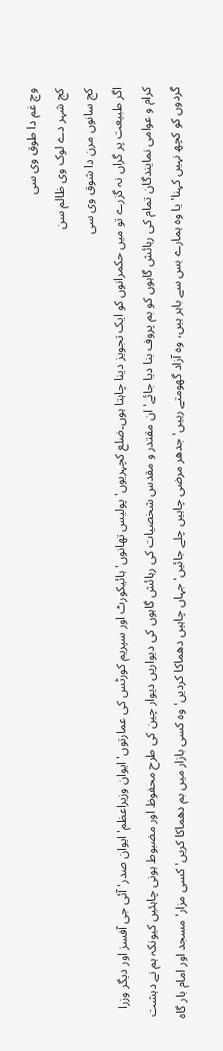وچ غم دا طوق وی سی
کج شہر دے لوک وی ظالم سن
کج سانوں مرن دا شوق وی سی
اگر طبیعت پر گراں نہ گزرے تو میں حکمرانوں کو ایک تجویز دینا چاہتا ہوں۔ضلع کچہریوں' پولیس تھانوں' ہائیکورٹ اور سپریم کورٹس کی عمارتوں' ایوان وزیراعظم' ایوان صدر' آئی جی آفسز اور دیگر وزرا کرام و عوامی نمایندگان تمام کی رہائش گاہوں کو بم پروف بنا دیا جائے' ان مقتدر و مقدس شخصیات کی رہائش گاہوں کی دیواریں دیوار چین کی طرح محفوظ اور مضبوط ہونی چاہئیں کیونکہ ہم نے دہشت گردوں کو کچھ نہیں کہنا' یا وہ ہمارے بس سے باہر ہیں، وہ آزاد گھومتے رہیں' جدھر مرضی چاہیں چلے جائیں' جہاں چاہیں دھماکا کردیں' وہ کسی بازار میں بم دھماکا کریں' کسی مزار' مسجد اور امام بار گاہ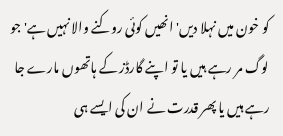کو خون میں نہلا دیں' انھیں کوئی روکنے والا نہیں ہے' جو لوگ مر رہے ہیں یا تو اپنے گارڈز کے ہاتھوں مارے جا رہے ہیں یا پھر قدرت نے ان کی ایسے ہی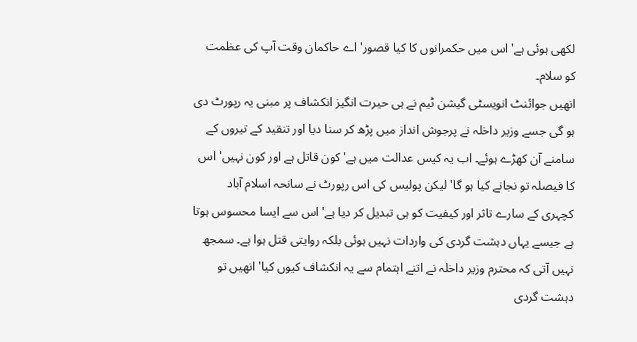لکھی ہوئی ہے' اس میں حکمرانوں کا کیا قصور' اے حاکمان وقت آپ کی عظمت کو سلام۔
انھیں جوائنٹ انویسٹی گیشن ٹیم نے ہی حیرت انگیز انکشاف پر مبنی یہ رپورٹ دی ہو گی جسے وزیر داخلہ نے پرجوش انداز میں پڑھ کر سنا دیا اور تنقید کے تیروں کے سامنے آن کھڑے ہوئے۔ اب یہ کیس عدالت میں ہے' کون قاتل ہے اور کون نہیں' اس کا فیصلہ تو نجانے کیا ہو گا'لیکن پولیس کی اس رپورٹ نے سانحہ اسلام آباد کچہری کے سارے تاثر اور کیفیت کو ہی تبدیل کر دیا ہے' اس سے ایسا محسوس ہوتا ہے جیسے یہاں دہشت گردی کی واردات نہیں ہوئی بلکہ روایتی قتل ہوا ہے۔ سمجھ نہیں آتی کہ محترم وزیر داخلہ نے اتنے اہتمام سے یہ انکشاف کیوں کیا' انھیں تو دہشت گردی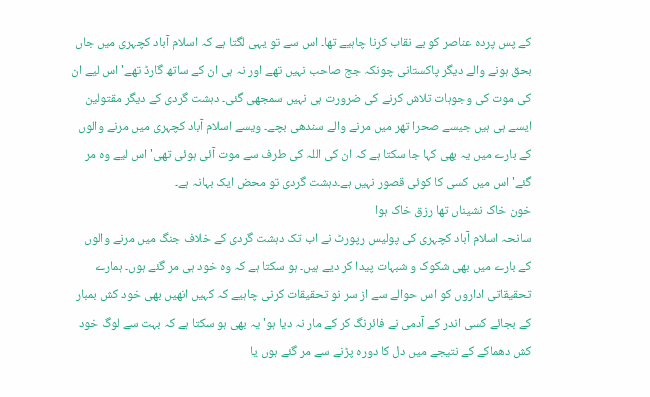کے پس پردہ عناصر کو بے نقاب کرنا چاہیے تھا۔ اس سے تو یہی لگتا ہے کہ اسلام آباد کچہری میں جاں بحق ہونے والے دیگر پاکستانی چونکہ جج صاحب نہیں تھے اور نہ ہی ان کے ساتھ گارڈ تھے' اس لیے ان کی موت کی وجوہات تلاش کرنے کی ضرورت ہی نہیں سمجھی گئی۔ دہشت گردی کے دیگر مقتولین ایسے ہی ہیں جیسے صحرا تھر میں مرنے والے سندھی بچے۔ ویسے اسلام آباد کچہری میں مرنے والوں کے بارے میں یہ بھی کہا جا سکتا ہے کہ ان کی اللہ کی طرف سے موت آئی ہوئی تھی' اس لیے وہ مر گئے' اس میں کسی کا کوئی قصور نہیں ہے۔دہشت گردی تو محض ایک بہانہ ہے۔
خون خاک نشیناں تھا رزق خاک ہوا
سانحہ اسلام آباد کچہری کی پولیس رپورٹ نے اب تک دہشت گردی کے خلاف جنگ میں مرنے والوں کے بارے میں بھی شکوک و شبہات پیدا کر دیے ہیں۔ ہو سکتا ہے کہ وہ خود ہی مر گئے ہوں۔ ہمارے تحقیقاتی اداروں کو اس حوالے سے از سر نو تحقیقات کرنی چاہیے کہ کہیں انھیں بھی خود کش بمبار کے بجائے کسی اندر کے آدمی نے فائرنگ کر کے مار نہ دیا ہو' یہ بھی ہو سکتا ہے کہ بہت سے لوگ خود کش دھماکے کے نتیجے میں دل کا دورہ پڑنے سے مر گئے ہوں یا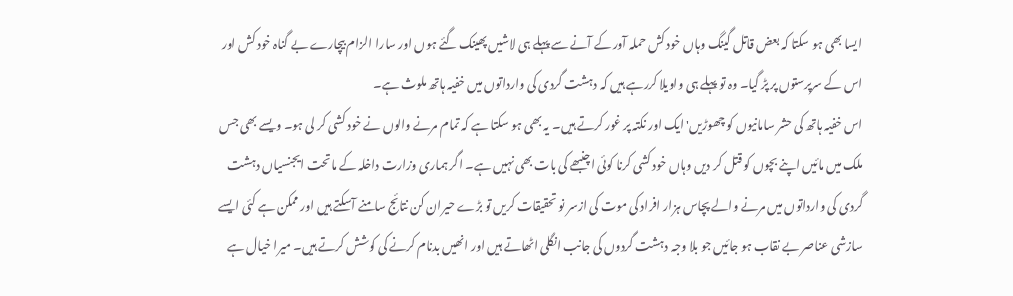ایسا بھی ہو سکتا کہ بعض قاتل گینگ وہاں خود کش حملہ آور کے آنے سے پہلے ہی لاشیں پھینک گئے ہوں اور سارا الزام بیچارے بے گناہ خود کش اور اس کے سرپرستوں پر پڑ گیا۔ وہ تو پہلے ہی واویلا کررہے ہیں کہ دہشت گردی کی وارداتوں میں خفیہ ہاتھ ملوث ہے۔
اس خفیہ ہاتھ کی حشر سامانیوں کو چھوڑیں' ایک اور نکتہ پر غور کرتے ہیں۔ یہ بھی ہو سکتا ہے کہ تمام مرنے والوں نے خود کشی کر لی ہو۔ ویسے بھی جس ملک میں مائیں اپنے بچوں کو قتل کر دیں وہاں خود کشی کرنا کوئی اچنبھے کی بات بھی نہیں ہے۔ اگر ہماری وزارت داخلہ کے ماتحت ایجنسیاں دہشت گردی کی وارداتوں میں مرنے والے پچاس ہزار افراد کی موت کی ازسر نو تحقیقات کریں تو بڑے حیران کن نتائج سامنے آسکتے ہیں اور ممکن ہے کئی ایسے سازشی عناصر بے نقاب ہو جائیں جو بلا وجہ دہشت گردوں کی جانب انگلی اٹھاتے ہیں اور انھیں بدنام کرنے کی کوشش کرتے ہیں۔ میرا خیال ہے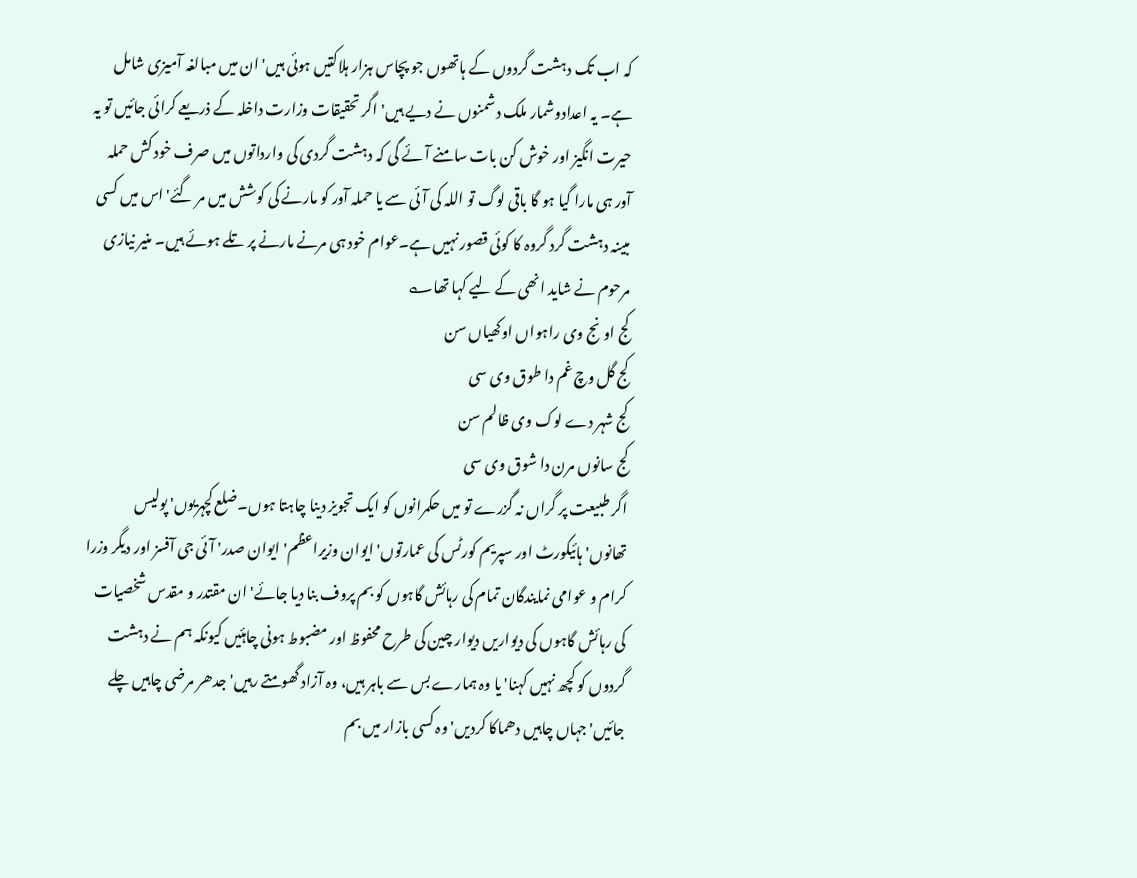کہ اب تک دہشت گردوں کے ہاتھوں جو پچاس ہزار ہلاکتیں ہوئی ہیں' ان میں مبالغہ آمیزی شامل ہے۔ یہ اعدادوشمار ملک دشمنوں نے دیے ہیں' اگر تحقیقات وزارت داخلہ کے ذریعے کرائی جائیں تو یہ حیرت انگیز اور خوش کن بات سامنے آئے گی کہ دہشت گردی کی وارداتوں میں صرف خود کش حملہ آور ہی مارا گیا ہو گا باقی لوگ تو اللہ کی آئی سے یا حملہ آور کو مارنے کی کوشش میں مر گئے' اس میں کسی مبینہ دہشت گرد گروہ کا کوئی قصور نہیں ہے۔عوام خود ہی مرنے مارنے پر تلے ہوئے ہیں۔ منیر نیازی مرحوم نے شاید انھی کے لیے کہا تھا؎
کج اونج وی راہواں اوکھیاں سن
کج گل وچ غم دا طوق وی سی
کج شہر دے لوک وی ظالم سن
کج سانوں مرن دا شوق وی سی
اگر طبیعت پر گراں نہ گزرے تو میں حکمرانوں کو ایک تجویز دینا چاہتا ہوں۔ضلع کچہریوں' پولیس تھانوں' ہائیکورٹ اور سپریم کورٹس کی عمارتوں' ایوان وزیراعظم' ایوان صدر' آئی جی آفسز اور دیگر وزرا کرام و عوامی نمایندگان تمام کی رہائش گاہوں کو بم پروف بنا دیا جائے' ان مقتدر و مقدس شخصیات کی رہائش گاہوں کی دیواریں دیوار چین کی طرح محفوظ اور مضبوط ہونی چاہئیں کیونکہ ہم نے دہشت گردوں کو کچھ نہیں کہنا' یا وہ ہمارے بس سے باہر ہیں، وہ آزاد گھومتے رہیں' جدھر مرضی چاہیں چلے جائیں' جہاں چاہیں دھماکا کردیں' وہ کسی بازار میں بم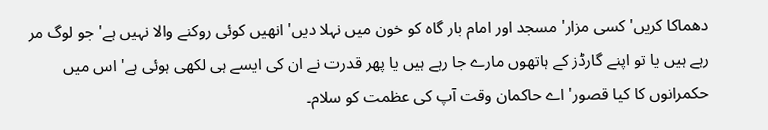دھماکا کریں' کسی مزار' مسجد اور امام بار گاہ کو خون میں نہلا دیں' انھیں کوئی روکنے والا نہیں ہے' جو لوگ مر رہے ہیں یا تو اپنے گارڈز کے ہاتھوں مارے جا رہے ہیں یا پھر قدرت نے ان کی ایسے ہی لکھی ہوئی ہے' اس میں حکمرانوں کا کیا قصور' اے حاکمان وقت آپ کی عظمت کو سلام۔